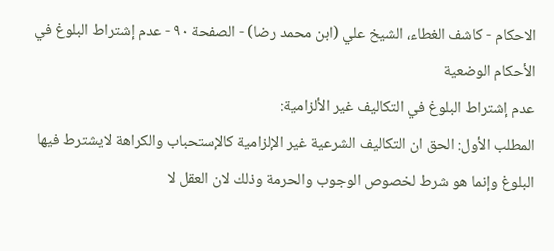الاحكام - كاشف الغطاء، الشيخ علي (ابن محمد رضا) - الصفحة ٩٠ - عدم إشتراط البلوغ في الأحكام الوضعية
عدم إشتراط البلوغ في التكاليف غير الألزامية:
المطلب الأول: الحق ان التكاليف الشرعية غير الإلزامية كالإستحباب والكراهة لايشترط فيها البلوغ وإنما هو شرط لخصوص الوجوب والحرمة وذلك لان العقل لا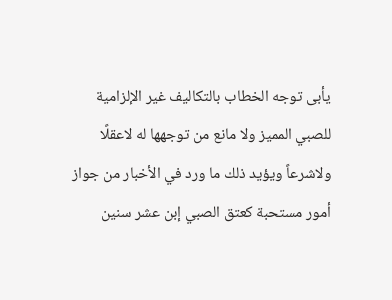يأبى توجه الخطاب بالتكاليف غير الإلزامية للصبي المميز ولا مانع من توجهها له لاعقلًا ولاشرعاً ويؤيد ذلك ما ورد في الأخبار من جواز أمور مستحبة كعتق الصبي إبن عشر سنين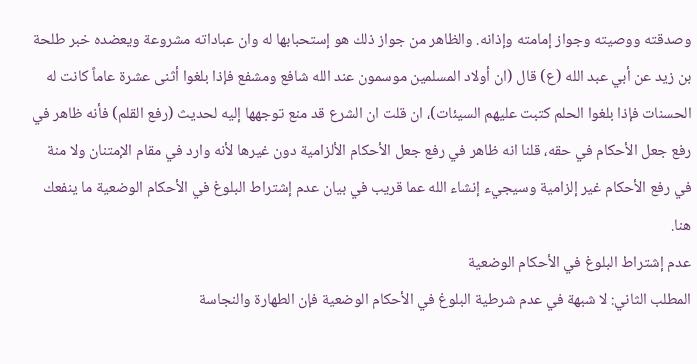وصدقته ووصيته وجواز إمامته وإذانه. والظاهر من جواز ذلك هو إستحبابها له وان عباداته مشروعة ويعضده خبر طلحة بن زيد عن أبي عبد الله (ع) قال (ان أولاد المسلمين موسمون عند الله شافع ومشفع فإذا بلغوا أثنى عشرة عاماً كانت له الحسنات فإذا بلغوا الحلم كتبت عليهم السيئات)، ان قلت ان الشرع قد منع توجهها إليه لحديث (رفع القلم) فأنه ظاهر في رفع جعل الأحكام في حقه، قلنا انه ظاهر في رفع جعل الأحكام الألزامية دون غيرها لأنه وارد في مقام الإمتنان ولا منة في رفع الأحكام غير إلزامية وسيجيء إنشاء الله عما قريب في بيان عدم إشتراط البلوغ في الأحكام الوضعية ما ينفعك هنا.
عدم إشتراط البلوغ في الأحكام الوضعية
المطلب الثاني: لا شبهة في عدم شرطية البلوغ في الأحكام الوضعية فإن الطهارة والنجاسة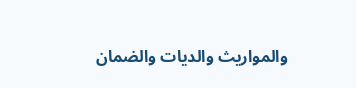والمواريث والديات والضمان